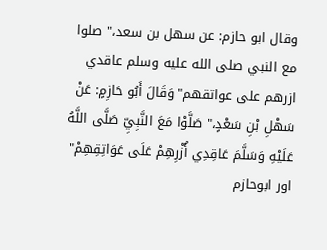وقال ابو حازم: عن سهل بن سعد،" صلوا مع النبي صلى الله عليه وسلم عاقدي ازرهم على عواتقهم"وَقَالَ أَبُو حَازِمٍ: عَنْ سَهْلِ بْنِ سَعْدٍ،" صَلَّوْا مَعَ النَّبِيِّ صَلَّى اللَّهُ عَلَيْهِ وَسَلَّمَ عَاقِدِي أُزْرِهِمْ عَلَى عَوَاتِقِهِمْ"
اور ابوحازم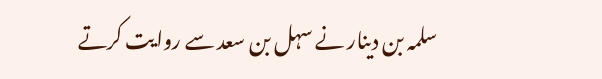سلمہ بن دینار نے سہل بن سعد سے روایت کرتے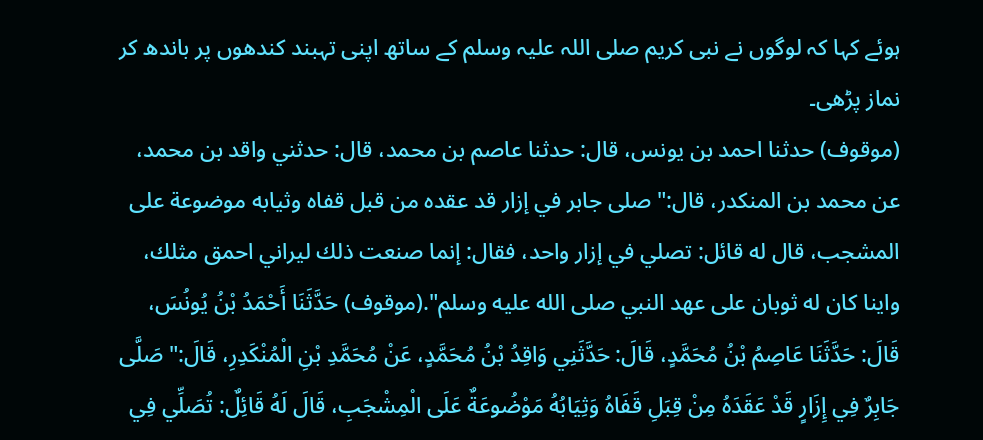ہوئے کہا کہ لوگوں نے نبی کریم صلی اللہ علیہ وسلم کے ساتھ اپنی تہبند کندھوں پر باندھ کر نماز پڑھی۔
(موقوف) حدثنا احمد بن يونس، قال: حدثنا عاصم بن محمد، قال: حدثني واقد بن محمد، عن محمد بن المنكدر، قال:" صلى جابر في إزار قد عقده من قبل قفاه وثيابه موضوعة على المشجب، قال له قائل: تصلي في إزار واحد، فقال: إنما صنعت ذلك ليراني احمق مثلك، واينا كان له ثوبان على عهد النبي صلى الله عليه وسلم".(موقوف) حَدَّثَنَا أَحْمَدُ بْنُ يُونُسَ، قَالَ: حَدَّثَنَا عَاصِمُ بْنُ مُحَمَّدٍ، قَالَ: حَدَّثَنِي وَاقِدُ بْنُ مُحَمَّدٍ، عَنْ مُحَمَّدِ بْنِ الْمُنْكَدِرِ، قَالَ:" صَلَّى جَابِرٌ فِي إِزَارٍ قَدْ عَقَدَهُ مِنْ قِبَلِ قَفَاهُ وَثِيَابُهُ مَوْضُوعَةٌ عَلَى الْمِشْجَبِ، قَالَ لَهُ قَائِلٌ: تُصَلِّي فِي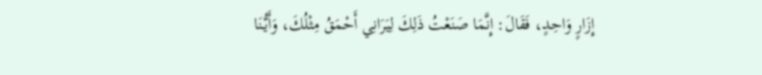إِزَارٍ وَاحِدٍ، فَقَالَ: إِنَّمَا صَنَعْتُ ذَلِكَ لِيَرَانِي أَحْمَقُ مِثْلُكَ، وَأَيُّنَا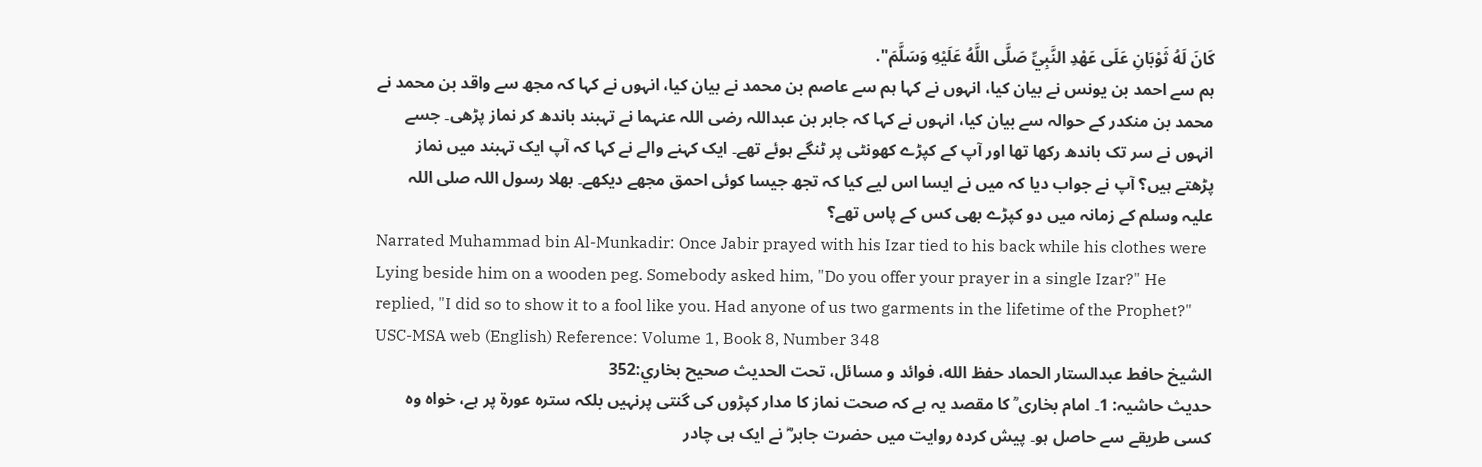كَانَ لَهُ ثَوْبَانِ عَلَى عَهْدِ النَّبِيِّ صَلَّى اللَّهُ عَلَيْهِ وَسَلَّمَ".
ہم سے احمد بن یونس نے بیان کیا، انہوں نے کہا ہم سے عاصم بن محمد نے بیان کیا، انہوں نے کہا کہ مجھ سے واقد بن محمد نے محمد بن منکدر کے حوالہ سے بیان کیا، انہوں نے کہا کہ جابر بن عبداللہ رضی اللہ عنہما نے تہبند باندھ کر نماز پڑھی۔ جسے انہوں نے سر تک باندھ رکھا تھا اور آپ کے کپڑے کھونٹی پر ٹنگے ہوئے تھے۔ ایک کہنے والے نے کہا کہ آپ ایک تہبند میں نماز پڑھتے ہیں؟ آپ نے جواب دیا کہ میں نے ایسا اس لیے کیا کہ تجھ جیسا کوئی احمق مجھے دیکھے۔ بھلا رسول اللہ صلی اللہ علیہ وسلم کے زمانہ میں دو کپڑے بھی کس کے پاس تھے؟
Narrated Muhammad bin Al-Munkadir: Once Jabir prayed with his Izar tied to his back while his clothes were Lying beside him on a wooden peg. Somebody asked him, "Do you offer your prayer in a single Izar?" He replied, "I did so to show it to a fool like you. Had anyone of us two garments in the lifetime of the Prophet?"
USC-MSA web (English) Reference: Volume 1, Book 8, Number 348
الشيخ حافط عبدالستار الحماد حفظ الله، فوائد و مسائل، تحت الحديث صحيح بخاري:352
حدیث حاشیہ: 1۔ امام بخاری ؒ کا مقصد یہ ہے کہ صحت نماز کا مدار کپڑوں کی گنتی پرنہیں بلکہ سترہ عورۃ پر ہے، خواہ وہ کسی طریقے سے حاصل ہو۔ پیش کردہ روایت میں حضرت جابر ؓ نے ایک ہی چادر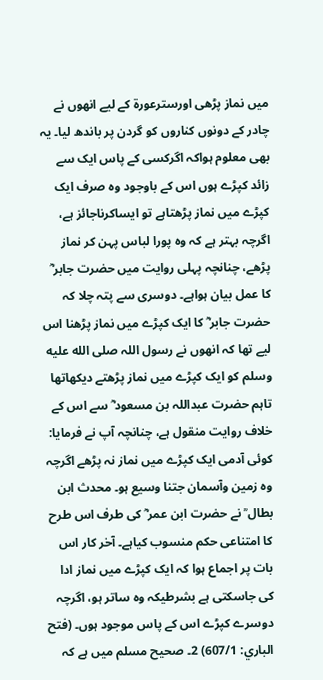میں نماز پڑھی اورسترعورۃ کے لیے انھوں نے چادر کے دونوں کناروں کو گردن پر باندھ لیا۔ یہ بھی معلوم ہواکہ اگرکسی کے پاس ایک سے زائد کپڑے ہوں اس کے باوجود وہ صرف ایک کپڑے میں نماز پڑھتاہے تو ایساکرناجائز ہے، اگرچہ بہتر ہے کہ وہ پورا لباس پہن کر نماز پڑھے، چنانچہ پہلی روایت میں حضرت جابر ؓ کا عمل بیان ہواہے۔ دوسری سے پتہ چلا کہ حضرت جابر ؓ کا ایک کپڑے میں نماز پڑھنا اس لیے تھا کہ انھوں نے رسول اللہ صلى الله عليه وسلم کو ایک کپڑے میں نماز پڑھتے دیکھاتھا تاہم حضرت عبداللہ بن مسعود ؓ سے اس کے خلاف روایت منقول ہے، چنانچہ آپ نے فرمایا: کوئی آدمی ایک کپڑے میں نماز نہ پڑھے اگرچہ وہ زمین وآسمان جتنا وسیع ہو۔ محدث ابن بطال ؒ نے حضرت ابن عمر ؓ کی طرف اس طرح کا امتناعی حکم منسوب کیاہے۔ آخر کار اس بات پر اجماع ہوا کہ ایک کپڑے میں نماز ادا کی جاسکتی ہے بشرطیکہ وہ ساتر ہو، اگرچہ دوسرے کپڑے اس کے پاس موجود ہوں۔ (فتح الباري: 607/1) 2۔ صحیح مسلم میں ہے کہ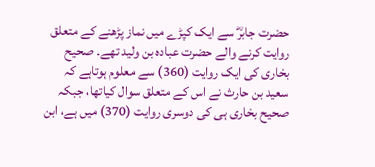حضرت جابرؓ سے ایک کپڑے میں نماز پڑھنے کے متعلق روایت کرنے والے حضرت عبادہ بن ولید تھے۔ صحیح بخاری کی ایک روایت (360) سے معلوم ہوتاہے کہ سعید بن حارث نے اس کے متعلق سوال کیاتھا، جبکہ صحیح بخاری ہی کی دوسری روایت (370) میں ہے، ابن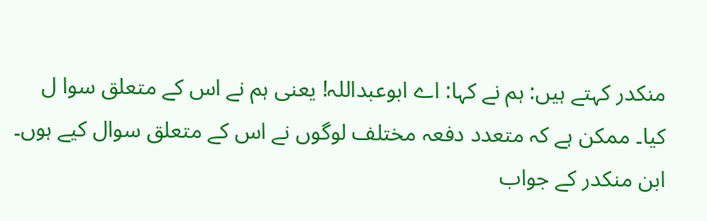منکدر کہتے ہیں: ہم نے کہا: اے ابوعبداللہ! یعنی ہم نے اس کے متعلق سوا ل کیا۔ ممکن ہے کہ متعدد دفعہ مختلف لوگوں نے اس کے متعلق سوال کیے ہوں۔ ابن منکدر کے جواب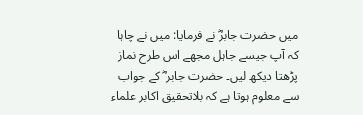میں حضرت جابرؓ نے فرمایا: میں نے چاہا کہ آپ جیسے جاہل مجھے اس طرح نماز پڑھتا دیکھ لیں۔ حضرت جابر ؓ کے جواب سے معلوم ہوتا ہے کہ بلاتحقیق اکابر علماء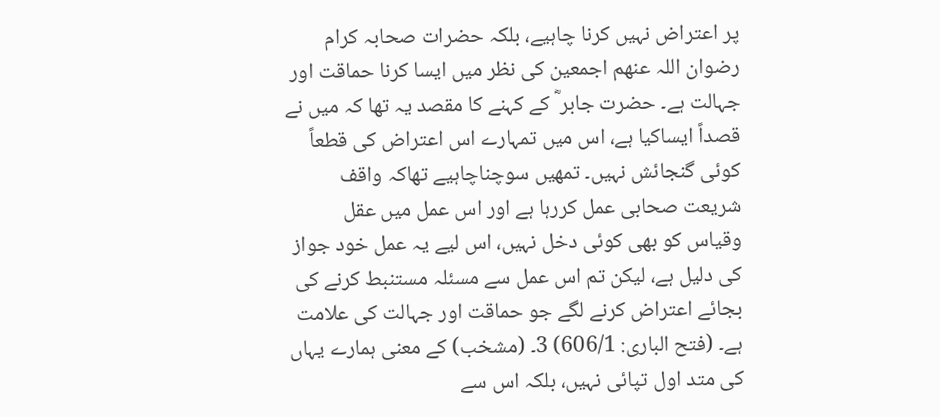پر اعتراض نہیں کرنا چاہیے، بلکہ حضرات صحابہ کرام رضوان اللہ عنھم اجمعین کی نظر میں ایسا کرنا حماقت اور جہالت ہے۔ حضرت جابر ؓ کے کہنے کا مقصد یہ تھا کہ میں نے قصداً ایساکیا ہے، اس میں تمہارے اس اعتراض کی قطعاً کوئی گنجائش نہیں۔ تمھیں سوچناچاہیے تھاکہ واقف شریعت صحابی عمل کررہا ہے اور اس عمل میں عقل وقیاس کو بھی کوئی دخل نہیں، اس لیے یہ عمل خود جواز کی دلیل ہے، لیکن تم اس عمل سے مسئلہ مستنبط کرنے کی بجائے اعتراض کرنے لگے جو حماقت اور جہالت کی علامت ہے۔ (فتح الباری: 606/1) 3۔ (مشخب) کے معنی ہمارے یہاں کی متد اول تپائی نہیں، بلکہ اس سے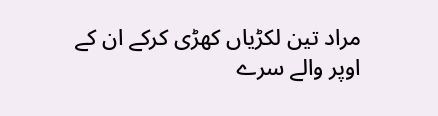مراد تین لکڑیاں کھڑی کرکے ان کے اوپر والے سرے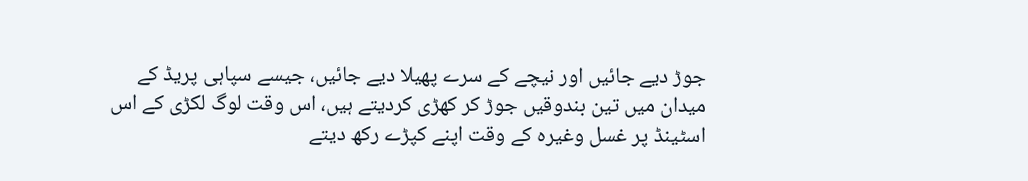جوڑ دیے جائیں اور نیچے کے سرے پھیلا دیے جائیں، جیسے سپاہی پریڈ کے میدان میں تین بندوقیں جوڑ کر کھڑی کردیتے ہیں، اس وقت لوگ لکڑی کے اس اسٹینڈ پر غسل وغیرہ کے وقت اپنے کپڑے رکھ دیتے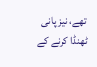تھے، نیز پانی ٹھنڈا کرنے کے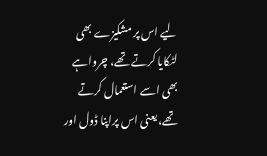لیے اس پر مشکیزے بھی لٹکایا کرتے تھے، چرواہے بھی اسے استعمال کرتے تھے، یعنی اس پراپنا ڈول اور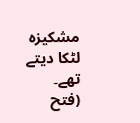مشکیزہ لٹکا دیتے تھے۔ (فتح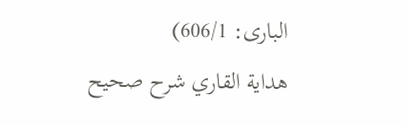الباری: 606/1)
هداية القاري شرح صحيح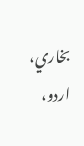بخاري، اردو،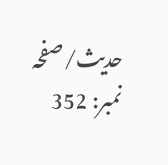حدیث/صفحہ نمبر: 352